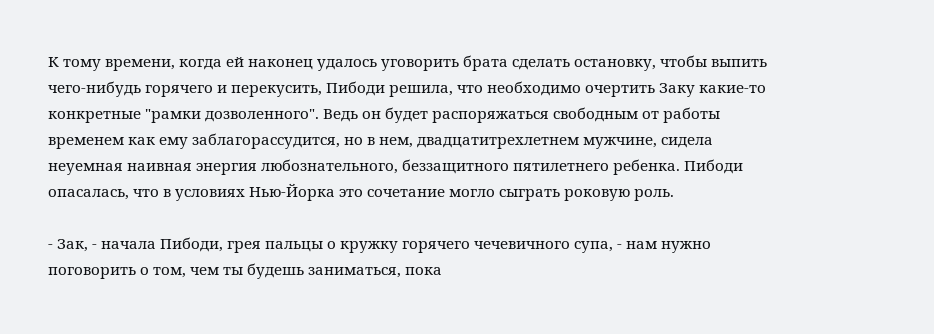К тому времени, когда ей наконец удалось уговорить брата сделать остановку, чтобы выпить чего-нибудь горячего и перекусить, Пибоди решила, что необходимо очертить Заку какие-то конкретные "рамки дозволенного". Ведь он будет распоряжаться свободным от работы временем как ему заблагорассудится, но в нем, двадцатитрехлетнем мужчине, сидела неуемная наивная энергия любознательного, беззащитного пятилетнего ребенка. Пибоди опасалась, что в условиях Нью-Йорка это сочетание могло сыграть роковую роль.

- Зак, - начала Пибоди, грея пальцы о кружку горячего чечевичного супа, - нам нужно поговорить о том, чем ты будешь заниматься, пока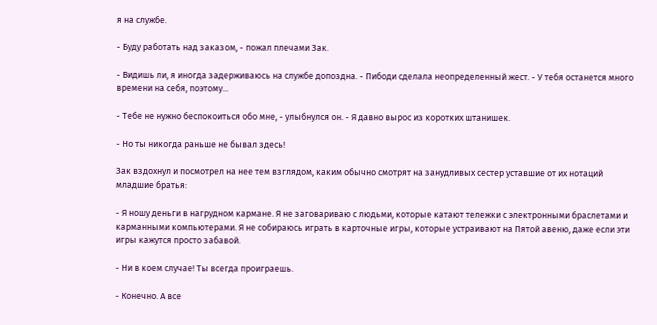я на службе.

- Буду работать над заказом, - пожал плечами Зак.

- Видишь ли, я иногда задерживаюсь на службе допоздна. - Пибоди сделала неопределенный жест. - У тебя останется много времени на себя, поэтому...

- Тебе не нужно беспокоиться обо мне, - улыбнулся он. - Я давно вырос из коротких штанишек.

- Но ты никогда раньше не бывал здесь!

Зак вздохнул и посмотрел на нее тем взглядом, каким обычно смотрят на занудливых сестер уставшие от их нотаций младшие братья:

- Я ношу деньги в нагрудном кармане. Я не заговариваю с людьми, которые катают тележки с электронными браслетами и карманными компьютерами. Я не собираюсь играть в карточные игры, которые устраивают на Пятой авеню, даже если эти игры кажутся просто забавой.

- Ни в коем случае! Ты всегда проиграешь.

- Конечно. А все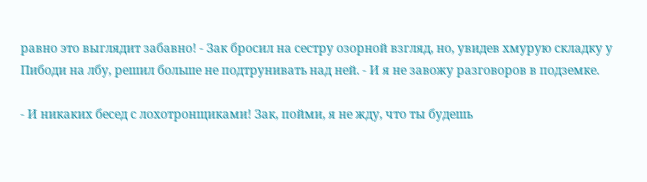равно это выглядит забавно! - Зак бросил на сестру озорной взгляд, но, увидев хмурую складку у Пибоди на лбу, решил больше не подтрунивать над ней. - И я не завожу разговоров в подземке.

- И никаких бесед с лохотронщиками! Зак, пойми, я не жду, что ты будешь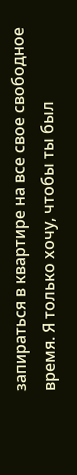запираться в квартире на все свое свободное время. Я только хочу, чтобы ты был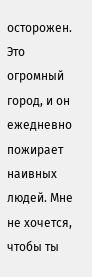осторожен. Это огромный город, и он ежедневно пожирает наивных людей. Мне не хочется, чтобы ты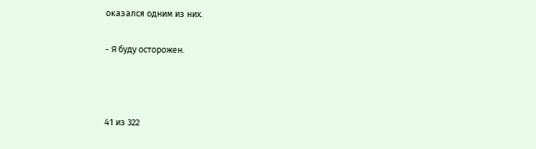оказался одним из них.

- Я буду осторожен.



41 из 322